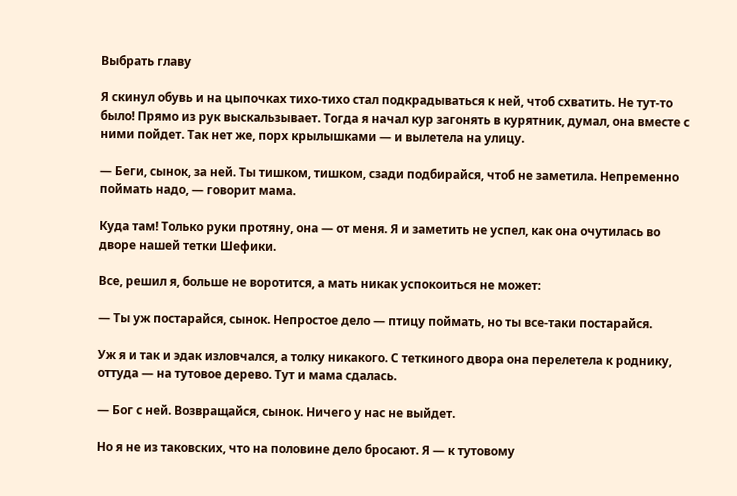Выбрать главу

Я скинул обувь и на цыпочках тихо-тихо стал подкрадываться к ней, чтоб схватить. Не тут-то было! Прямо из рук выскальзывает. Тогда я начал кур загонять в курятник, думал, она вместе с ними пойдет. Так нет же, порх крылышками — и вылетела на улицу.

— Беги, сынок, за ней. Ты тишком, тишком, сзади подбирайся, чтоб не заметила. Непременно поймать надо, — говорит мама.

Куда там! Только руки протяну, она — от меня. Я и заметить не успел, как она очутилась во дворе нашей тетки Шефики.

Все, решил я, больше не воротится, а мать никак успокоиться не может:

— Ты уж постарайся, сынок. Непростое дело — птицу поймать, но ты все-таки постарайся.

Уж я и так и эдак изловчался, а толку никакого. С теткиного двора она перелетела к роднику, оттуда — на тутовое дерево. Тут и мама сдалась.

— Бог с ней. Возвращайся, сынок. Ничего у нас не выйдет.

Но я не из таковских, что на половине дело бросают. Я — к тутовому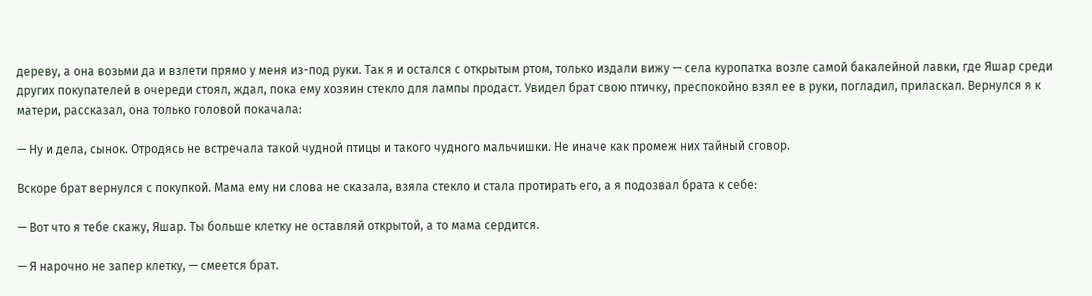дереву, а она возьми да и взлети прямо у меня из-под руки. Так я и остался с открытым ртом, только издали вижу — села куропатка возле самой бакалейной лавки, где Яшар среди других покупателей в очереди стоял, ждал, пока ему хозяин стекло для лампы продаст. Увидел брат свою птичку, преспокойно взял ее в руки, погладил, приласкал. Вернулся я к матери, рассказал, она только головой покачала:

— Ну и дела, сынок. Отродясь не встречала такой чудной птицы и такого чудного мальчишки. Не иначе как промеж них тайный сговор.

Вскоре брат вернулся с покупкой. Мама ему ни слова не сказала, взяла стекло и стала протирать его, а я подозвал брата к себе:

— Вот что я тебе скажу, Яшар. Ты больше клетку не оставляй открытой, а то мама сердится.

— Я нарочно не запер клетку, — смеется брат.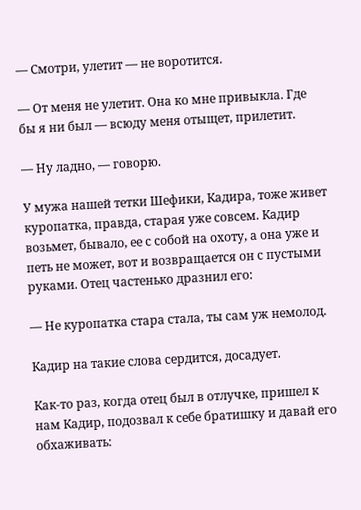— Смотри, улетит — не воротится.

— От меня не улетит. Она ко мне привыкла. Где бы я ни был — всюду меня отыщет, прилетит.

— Ну ладно, — говорю.

У мужа нашей тетки Шефики, Кадира, тоже живет куропатка, правда, старая уже совсем. Кадир возьмет, бывало, ее с собой на охоту, а она уже и петь не может, вот и возвращается он с пустыми руками. Отец частенько дразнил его:

— Не куропатка стара стала, ты сам уж немолод.

Кадир на такие слова сердится, досадует.

Как-то раз, когда отец был в отлучке, пришел к нам Кадир, подозвал к себе братишку и давай его обхаживать: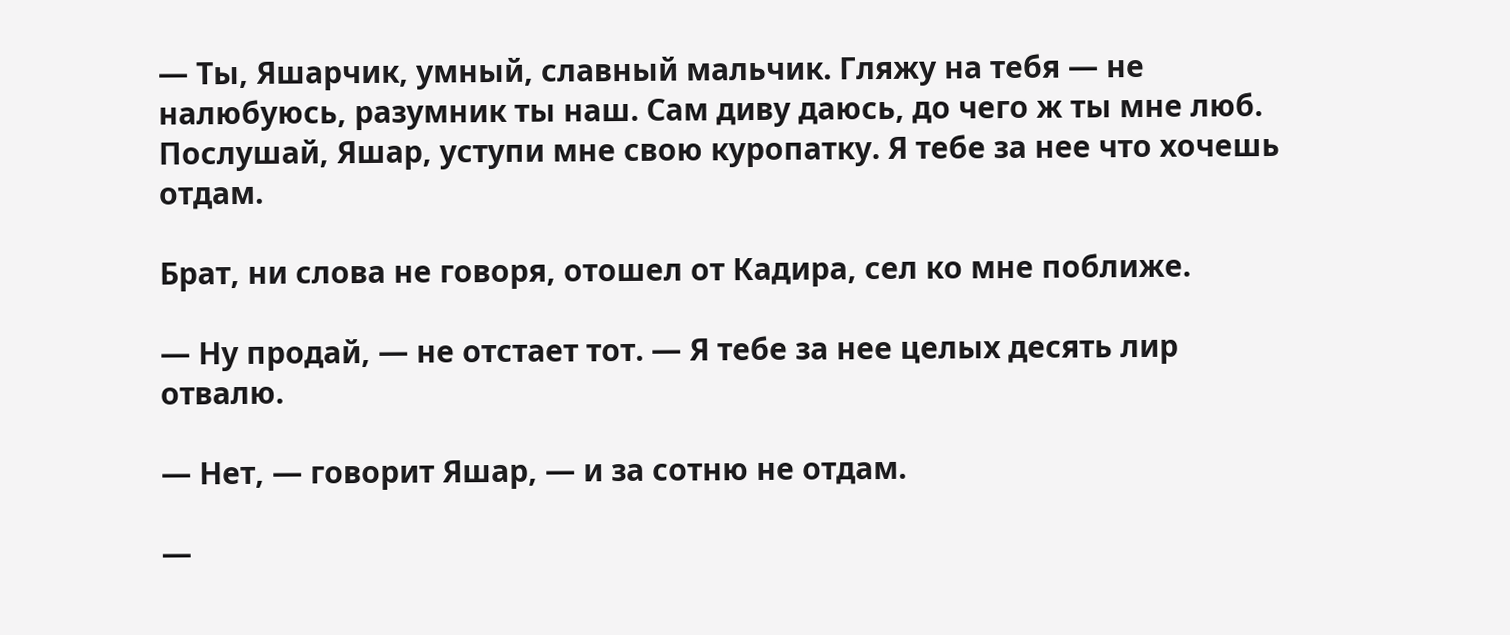— Ты, Яшарчик, умный, славный мальчик. Гляжу на тебя — не налюбуюсь, разумник ты наш. Сам диву даюсь, до чего ж ты мне люб. Послушай, Яшар, уступи мне свою куропатку. Я тебе за нее что хочешь отдам.

Брат, ни слова не говоря, отошел от Кадира, сел ко мне поближе.

— Ну продай, — не отстает тот. — Я тебе за нее целых десять лир отвалю.

— Нет, — говорит Яшар, — и за сотню не отдам.

—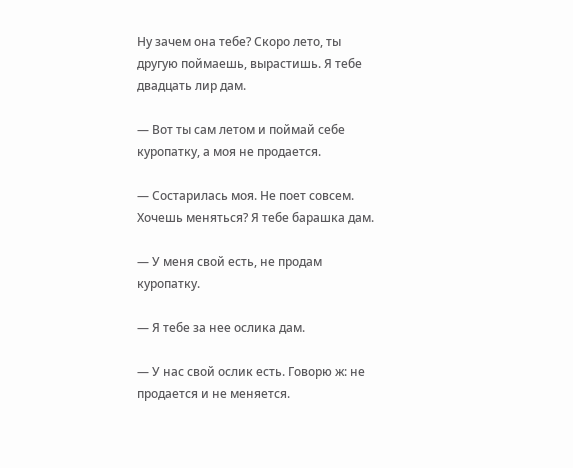Ну зачем она тебе? Скоро лето, ты другую поймаешь, вырастишь. Я тебе двадцать лир дам.

— Вот ты сам летом и поймай себе куропатку, а моя не продается.

— Состарилась моя. Не поет совсем. Хочешь меняться? Я тебе барашка дам.

— У меня свой есть, не продам куропатку.

— Я тебе за нее ослика дам.

— У нас свой ослик есть. Говорю ж: не продается и не меняется.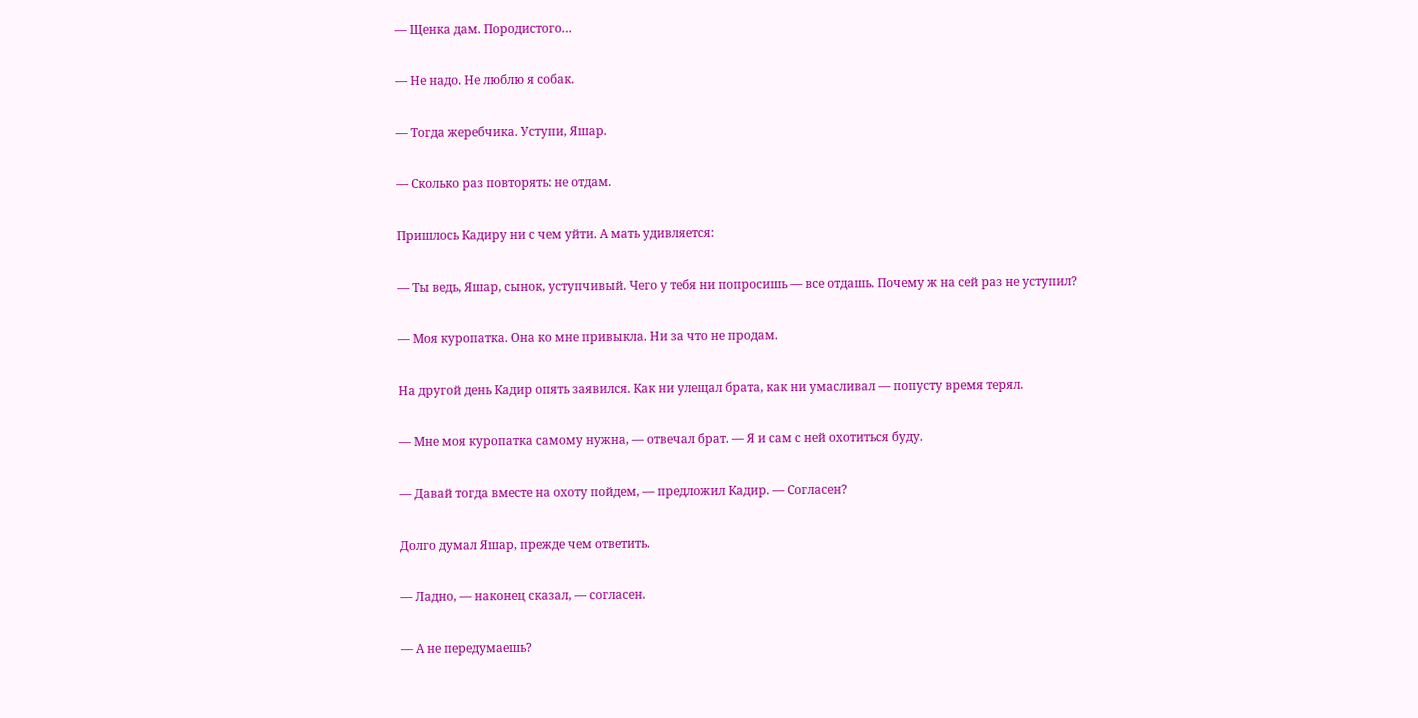— Щенка дам. Породистого…

— Не надо. Не люблю я собак.

— Тогда жеребчика. Уступи, Яшар.

— Сколько раз повторять: не отдам.

Пришлось Кадиру ни с чем уйти. А мать удивляется:

— Ты ведь, Яшар, сынок, уступчивый. Чего у тебя ни попросишь — все отдашь. Почему ж на сей раз не уступил?

— Моя куропатка. Она ко мне привыкла. Ни за что не продам.

На другой день Кадир опять заявился. Как ни улещал брата, как ни умасливал — попусту время терял.

— Мне моя куропатка самому нужна, — отвечал брат. — Я и сам с ней охотиться буду.

— Давай тогда вместе на охоту пойдем, — предложил Кадир. — Согласен?

Долго думал Яшар, прежде чем ответить.

— Ладно, — наконец сказал, — согласен.

— А не передумаешь?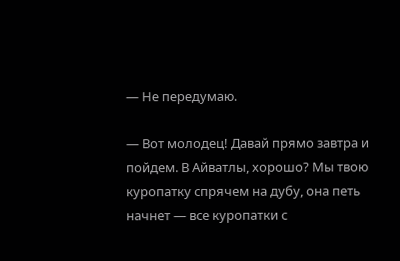— Не передумаю.

— Вот молодец! Давай прямо завтра и пойдем. В Айватлы, хорошо? Мы твою куропатку спрячем на дубу, она петь начнет — все куропатки с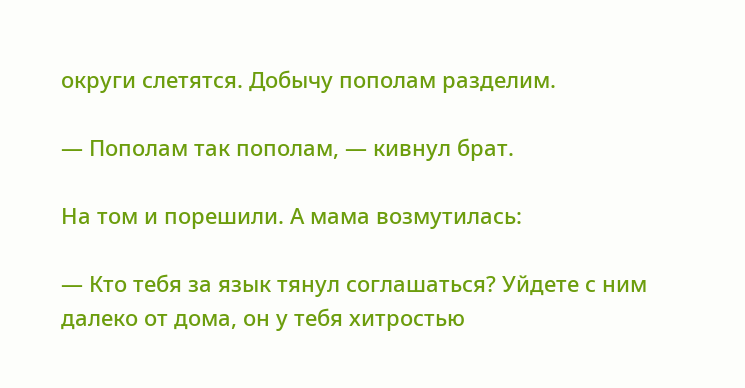округи слетятся. Добычу пополам разделим.

— Пополам так пополам, — кивнул брат.

На том и порешили. А мама возмутилась:

— Кто тебя за язык тянул соглашаться? Уйдете с ним далеко от дома, он у тебя хитростью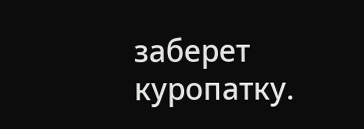заберет куропатку.